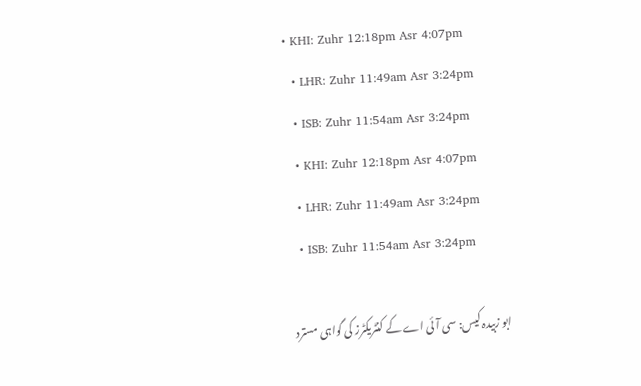• KHI: Zuhr 12:18pm Asr 4:07pm
  • LHR: Zuhr 11:49am Asr 3:24pm
  • ISB: Zuhr 11:54am Asr 3:24pm
  • KHI: Zuhr 12:18pm Asr 4:07pm
  • LHR: Zuhr 11:49am Asr 3:24pm
  • ISB: Zuhr 11:54am Asr 3:24pm

ابو زبیدہ کیس: سی آئی اے کے کنٹریکٹرز کی گواہی مسترد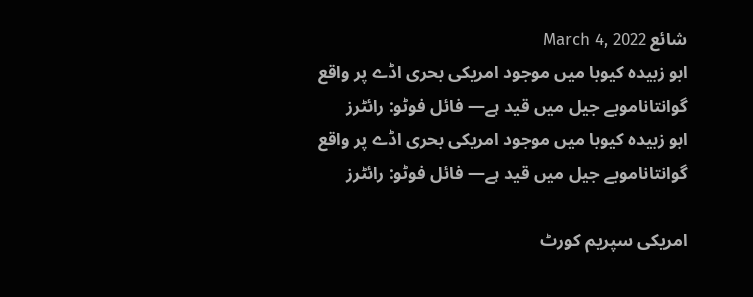شائع March 4, 2022
ابو زبیدہ کیوبا میں موجود امریکی بحری اڈے پر واقع گوانتاناموبے جیل میں قید ہے— فائل فوٹو: رائٹرز
ابو زبیدہ کیوبا میں موجود امریکی بحری اڈے پر واقع گوانتاناموبے جیل میں قید ہے— فائل فوٹو: رائٹرز

امریکی سپریم کورٹ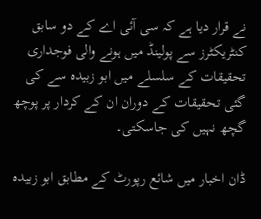نے قرار دیا ہے کہ سی آئی اے کے دو سابق کنٹریکٹرز سے پولینڈ میں ہونے والی فوجداری تحقیقات کے سلسلے میں ابو زبیدہ سے کی گئی تحقیقات کے دوران ان کے کردار پر پوچھ گچھ نہیں کی جاسکتی۔

ڈان اخبار میں شائع رپورٹ کے مطابق ابو زبیدہ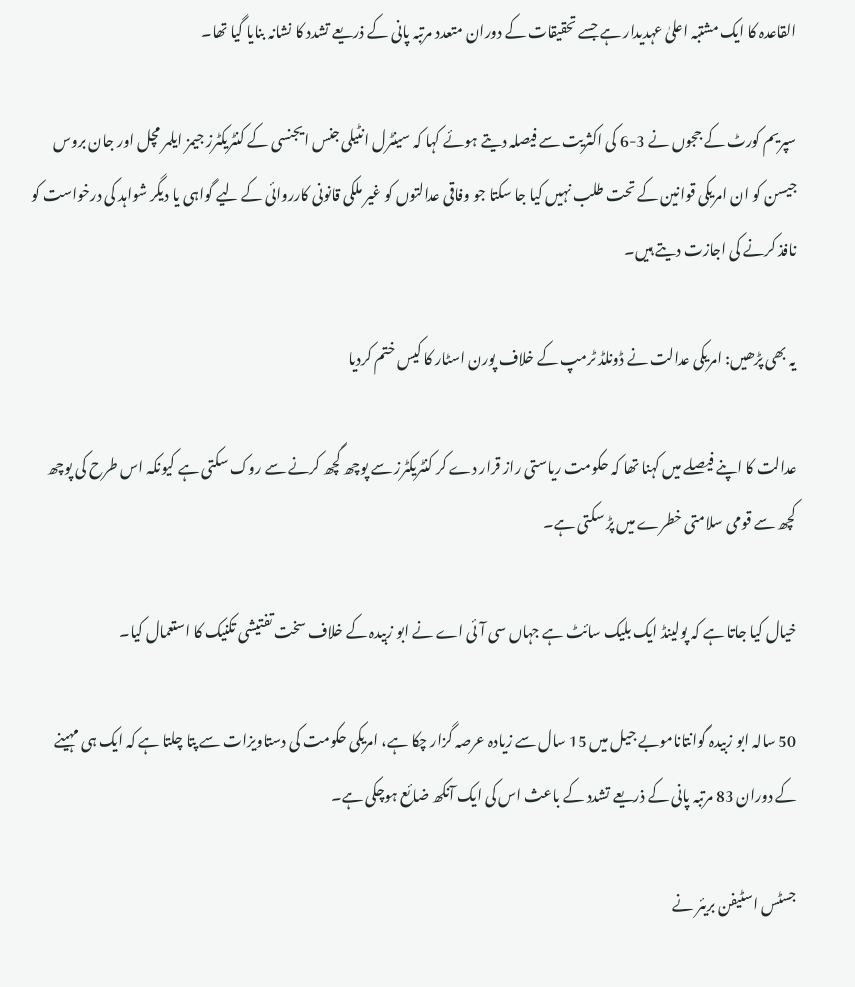القاعدہ کا ایک مشتبہ اعلیٰ عہدیدار ہے جسے تحقیقات کے دوران متعدد مرتبہ پانی کے ذریعے تشدد کا نشانہ بنایا گیا تھا۔

سپریم کورٹ کے ججوں نے 3-6 کی اکثریت سے فیصلہ دیتے ہوئے کہا کہ سینٹرل انٹیلی جنس ایجنسی کے کنٹریکٹرز جیمز ایلمر مچل اور جان بروس جیسن کو ان امریکی قوانین کے تحت طلب نہیں کیا جا سکتا جو وفاقی عدالتوں کو غیر ملکی قانونی کارروائی کے لیے گواہی یا دیگر شواہد کی درخواست کو نافذ کرنے کی اجازت دیتے ہیں۔

یہ بھی پڑھیں: امریکی عدالت نے ڈونلڈ ٹرمپ کے خلاف پورن اسٹار کا کیس ختم کردیا

عدالت کا اپنے فیصلے میں کہنا تھا کہ حکومت ریاستی راز قرار دے کر کنٹریکٹرز سے پوچھ گچھ کرنے سے روک سکتی ہے کیونکہ اس طرح کی پوچھ کچھ سے قومی سلامتی خطرے میں پڑ سکتی ہے۔

خیال کیا جاتا ہے کہ پولینڈ ایک بلیک سائٹ ہے جہاں سی آئی اے نے ابو زبیدہ کے خلاف سخت تفتیشی تکنیک کا استعمال کیا۔

50 سالہ ابو زبیدہ گوانتاناموبے جیل میں 15 سال سے زیادہ عرصہ گزار چکا ہے، امریکی حکومت کی دستاویزات سے پتا چلتا ہے کہ ایک ہی مہینے کے دوران 83 مرتبہ پانی کے ذریعے تشدد کے باعث اس کی ایک آنکھ ضائع ہوچکی ہے۔

جسٹس اسٹیفن بریئر نے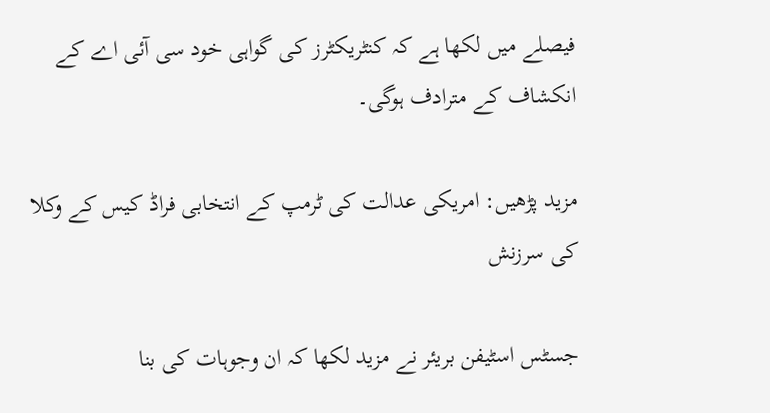فیصلے میں لکھا ہے کہ کنٹریکٹرز کی گواہی خود سی آئی اے کے انکشاف کے مترادف ہوگی۔

مزید پڑھیں: امریکی عدالت کی ٹرمپ کے انتخابی فراڈ کیس کے وکلا کی سرزنش

جسٹس اسٹیفن بریئر نے مزید لکھا کہ ان وجوہات کی بنا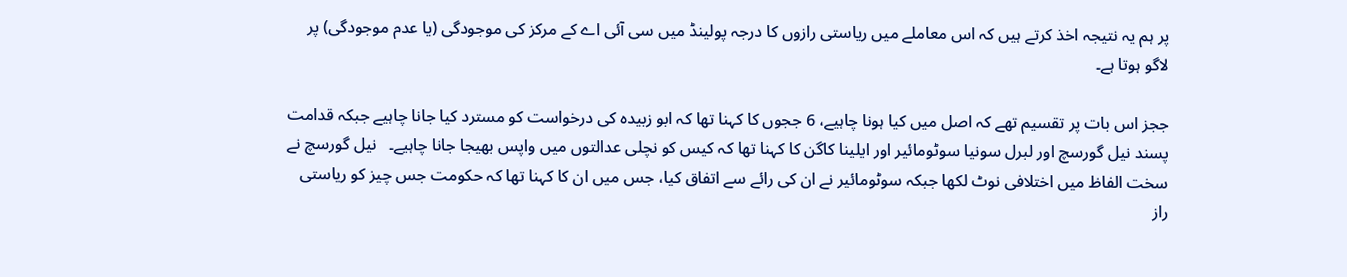پر ہم یہ نتیجہ اخذ کرتے ہیں کہ اس معاملے میں ریاستی رازوں کا درجہ پولینڈ میں سی آئی اے کے مرکز کی موجودگی (یا عدم موجودگی) پر لاگو ہوتا ہے۔

ججز اس بات پر تقسیم تھے کہ اصل میں کیا ہونا چاہیے، 6 ججوں کا کہنا تھا کہ ابو زبیدہ کی درخواست کو مسترد کیا جانا چاہیے جبکہ قدامت پسند نیل گورسچ اور لبرل سونیا سوٹومائیر اور ایلینا کاگن کا کہنا تھا کہ کیس کو نچلی عدالتوں میں واپس بھیجا جانا چاہیے۔   نیل گورسچ نے سخت الفاظ میں اختلافی نوٹ لکھا جبکہ سوٹومائیر نے ان کی رائے سے اتفاق کیا، جس میں ان کا کہنا تھا کہ حکومت جس چیز کو ریاستی راز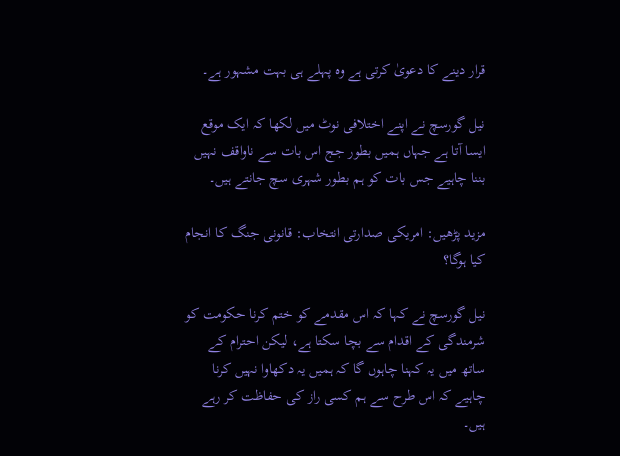قرار دینے کا دعویٰ کرتی ہے وہ پہلے ہی بہت مشہور ہے۔

نیل گورسچ نے اپنے اختلافی نوٹ میں لکھا کہ ایک موقع ایسا آتا ہے جہاں ہمیں بطور جج اس بات سے ناواقف نہیں بننا چاہیے جس بات کو ہم بطور شہری سچ جانتے ہیں۔

مزید پڑھیں: امریکی صدارتی انتخاب: قانونی جنگ کا انجام کیا ہوگا؟

نیل گورسچ نے کہا کہ اس مقدمے کو ختم کرنا حکومت کو شرمندگی کے اقدام سے بچا سکتا ہے، لیکن احترام کے ساتھ میں یہ کہنا چاہوں گا کہ ہمیں یہ دکھاوا نہیں کرنا چاہیے کہ اس طرح سے ہم کسی راز کی حفاظت کر رہے ہیں۔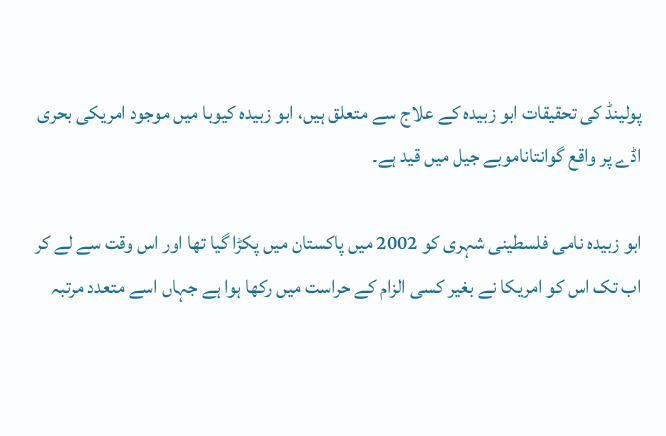پولینڈ کی تحقیقات ابو زبیدہ کے علاج سے متعلق ہیں، ابو زبیدہ کیوبا میں موجود امریکی بحری اڈے پر واقع گوانتاناموبے جیل میں قید ہے۔

ابو زبیدہ نامی فلسطینی شہری کو 2002 میں پاکستان میں پکڑا گیا تھا اور اس وقت سے لے کر اب تک اس کو امریکا نے بغیر کسی الزام کے حراست میں رکھا ہوا ہے جہاں اسے متعدد مرتبہ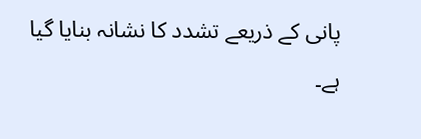پانی کے ذریعے تشدد کا نشانہ بنایا گیا ہے۔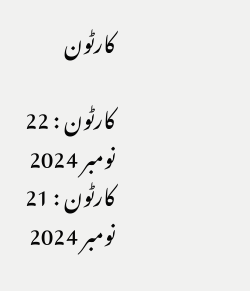کارٹون

کارٹون : 22 نومبر 2024
کارٹون : 21 نومبر 2024